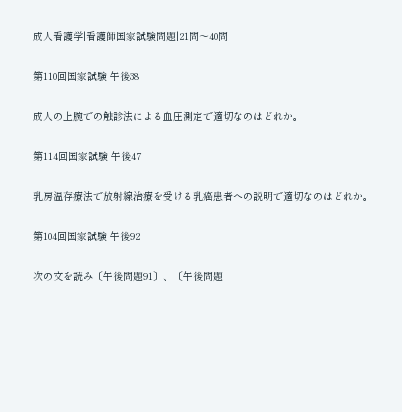成人看護学|看護師国家試験問題|21問〜40問

第110回国家試験 午後38

成人の上腕での触診法による血圧測定で適切なのはどれか。

第114回国家試験 午後47

乳房温存療法で放射線治療を受ける乳癌患者への説明で適切なのはどれか。

第104回国家試験 午後92

次の文を読み〔午後問題91〕、〔午後問題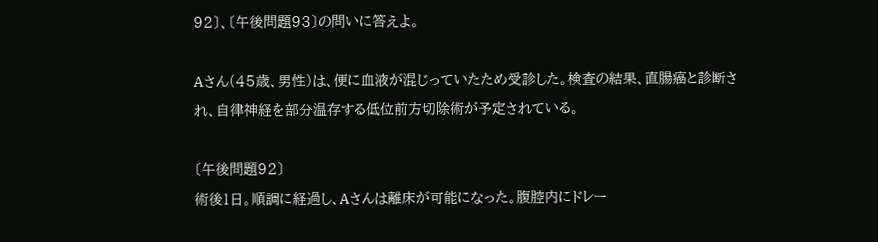92〕、〔午後問題93〕の問いに答えよ。

Aさん(45歳、男性)は、便に血液が混じっていたため受診した。検査の結果、直腸癌と診断され、自律神経を部分温存する低位前方切除術が予定されている。

〔午後問題92〕
術後1日。順調に経過し、Aさんは離床が可能になった。腹腔内にドレー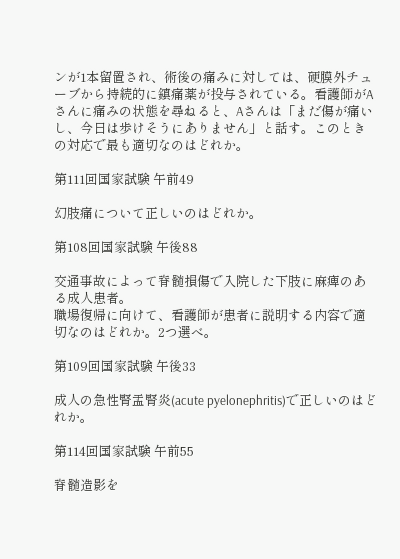ンが1本留置され、術後の痛みに対しては、硬膜外チューブから持続的に鎮痛薬が投与されている。看護師がAさんに痛みの状態を尋ねると、Aさんは「まだ傷が痛いし、今日は歩けそうにありません」と話す。このときの対応で最も適切なのはどれか。

第111回国家試験 午前49

幻肢痛について正しいのはどれか。

第108回国家試験 午後88

交通事故によって脊髄損傷で入院した下肢に麻痺のある成人患者。
職場復帰に向けて、看護師が患者に説明する内容で適切なのはどれか。2つ選べ。

第109回国家試験 午後33

成人の急性腎盂腎炎(acute pyelonephritis)で正しいのはどれか。

第114回国家試験 午前55

脊髄造影を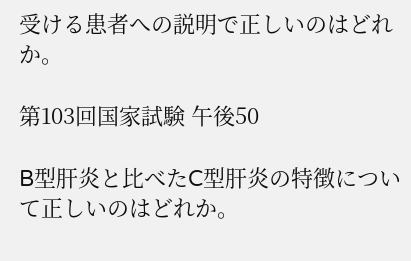受ける患者への説明で正しいのはどれか。

第103回国家試験 午後50

B型肝炎と比べたC型肝炎の特徴について正しいのはどれか。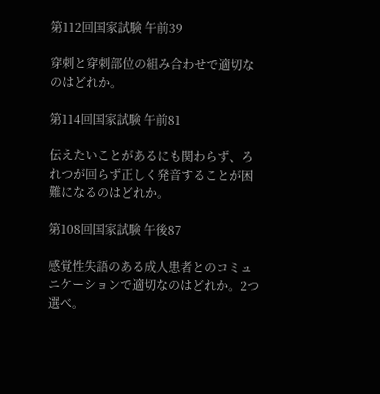第112回国家試験 午前39

穿刺と穿刺部位の組み合わせで適切なのはどれか。

第114回国家試験 午前81

伝えたいことがあるにも関わらず、ろれつが回らず正しく発音することが困難になるのはどれか。

第108回国家試験 午後87

感覚性失語のある成人患者とのコミュニケーションで適切なのはどれか。2つ選べ。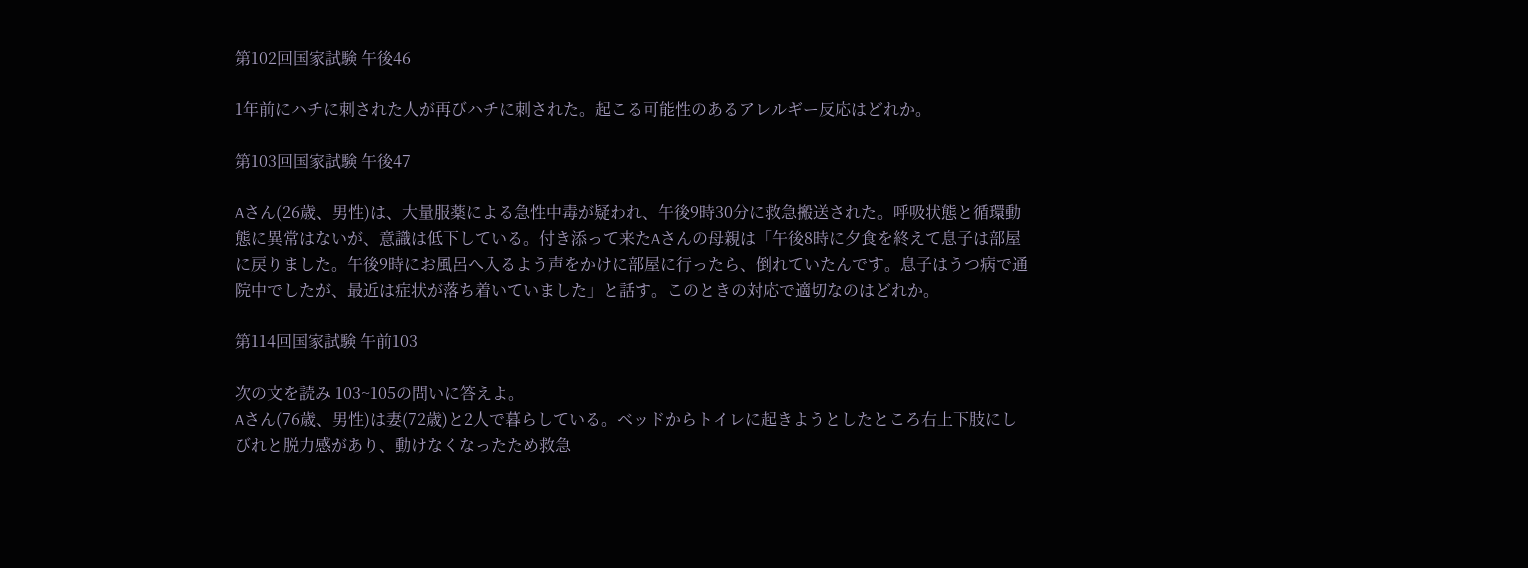第102回国家試験 午後46

1年前にハチに刺された人が再びハチに刺された。起こる可能性のあるアレルギー反応はどれか。

第103回国家試験 午後47

Aさん(26歳、男性)は、大量服薬による急性中毒が疑われ、午後9時30分に救急搬送された。呼吸状態と循環動態に異常はないが、意識は低下している。付き添って来たAさんの母親は「午後8時に夕食を終えて息子は部屋に戻りました。午後9時にお風呂へ入るよう声をかけに部屋に行ったら、倒れていたんです。息子はうつ病で通院中でしたが、最近は症状が落ち着いていました」と話す。このときの対応で適切なのはどれか。

第114回国家試験 午前103

次の文を読み 103~105の問いに答えよ。
Aさん(76歳、男性)は妻(72歳)と2人で暮らしている。ベッドからトイレに起きようとしたところ右上下肢にしびれと脱力感があり、動けなくなったため救急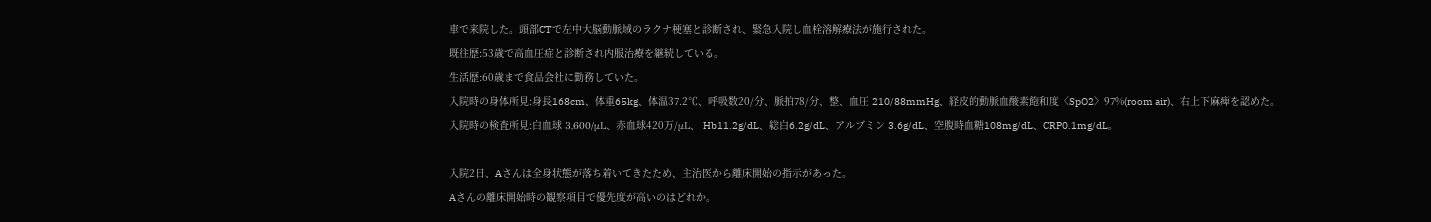車で来院した。頭部CTで左中大脳動脈域のラクナ梗塞と診断され、緊急入院し血栓溶解療法が施行された。
既往歴:53歳で高血圧症と診断され内服治療を継続している。
生活歴:60歳まで食品会社に勤務していた。
入院時の身体所見:身長168cm、体重65kg、体温37.2℃、呼吸数20/分、脈拍78/分、整、血圧 210/88mmHg、経皮的動脈血酸素飽和度〈SpO2〉97%(room air)、右上下麻痺を認めた。
入院時の検査所見:白血球 3,600/μL、赤血球420万/μL、 Hb11.2g/dL、総白6.2g/dL、アルブミン 3.6g/dL、空腹時血糖108mg/dL、CRP0.1mg/dL。

入院2日、Aさんは全身状態が落ち着いてきたため、主治医から離床開始の指示があった。
Aさんの離床開始時の観察項目で優先度が高いのはどれか。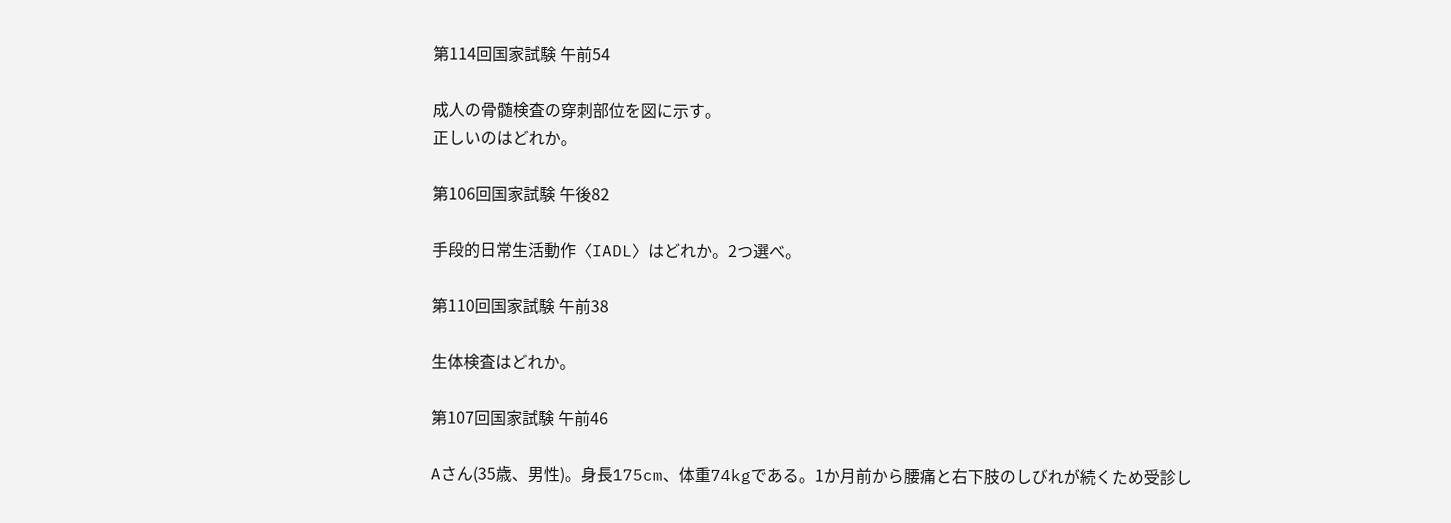第114回国家試験 午前54

成人の骨髄検査の穿刺部位を図に示す。
正しいのはどれか。

第106回国家試験 午後82

手段的日常生活動作〈IADL〉はどれか。2つ選べ。

第110回国家試験 午前38

生体検査はどれか。

第107回国家試験 午前46

Aさん(35歳、男性)。身長175cm、体重74kgである。1か月前から腰痛と右下肢のしびれが続くため受診し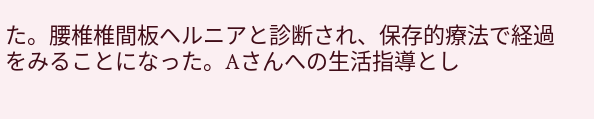た。腰椎椎間板ヘルニアと診断され、保存的療法で経過をみることになった。Aさんへの生活指導とし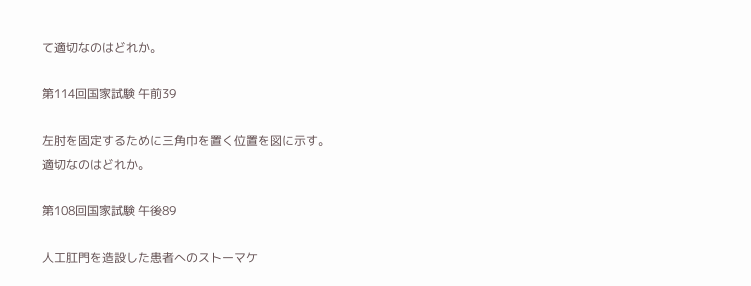て適切なのはどれか。

第114回国家試験 午前39

左肘を固定するために三角巾を置く位置を図に示す。
適切なのはどれか。

第108回国家試験 午後89

人工肛門を造設した患者へのストーマケ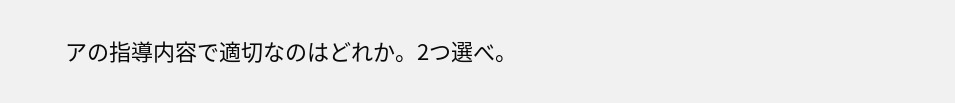アの指導内容で適切なのはどれか。2つ選べ。